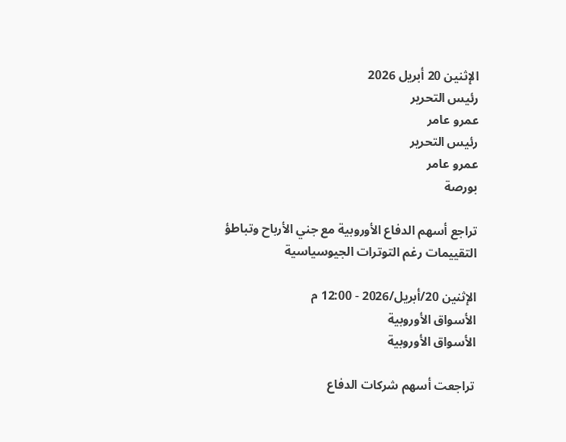الإثنين 20 أبريل 2026
رئيس التحرير
عمرو عامر
رئيس التحرير
عمرو عامر
بورصة

تراجع أسهم الدفاع الأوروبية مع جني الأرباح وتباطؤ التقييمات رغم التوترات الجيوسياسية

الإثنين 20/أبريل/2026 - 12:00 م
الأسواق الأوروبية
الأسواق الأوروبية

تراجعت أسهم شركات الدفاع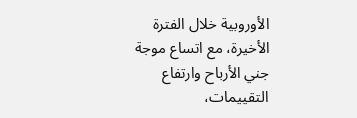الأوروبية خلال الفترة الأخيرة، مع اتساع موجة جني الأرباح وارتفاع التقييمات،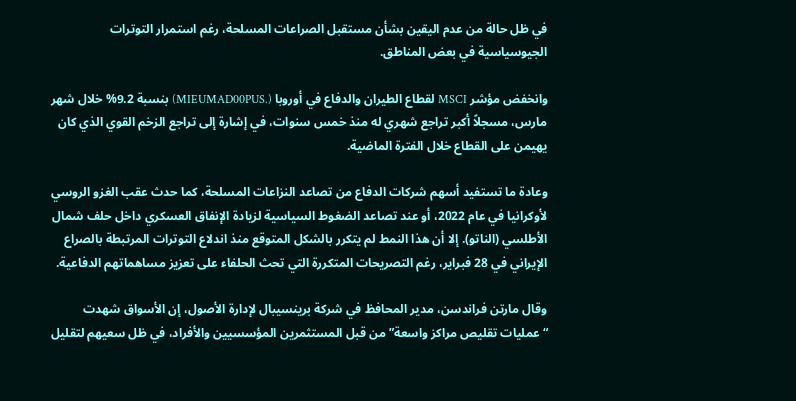في ظل حالة من عدم اليقين بشأن مستقبل الصراعات المسلحة، رغم استمرار التوترات الجيوسياسية في بعض المناطق.

وانخفض مؤشر MSCI لقطاع الطيران والدفاع في أوروبا (.MIEUMAD00PUS) بنسبة 9.2% خلال شهر مارس، مسجلاً أكبر تراجع شهري له منذ خمس سنوات، في إشارة إلى تراجع الزخم القوي الذي كان يهيمن على القطاع خلال الفترة الماضية.

وعادة ما تستفيد أسهم شركات الدفاع من تصاعد النزاعات المسلحة، كما حدث عقب الغزو الروسي لأوكرانيا في عام 2022، أو عند تصاعد الضغوط السياسية لزيادة الإنفاق العسكري داخل حلف شمال الأطلسي (الناتو). إلا أن هذا النمط لم يتكرر بالشكل المتوقع منذ اندلاع التوترات المرتبطة بالصراع الإيراني في 28 فبراير، رغم التصريحات المتكررة التي تحث الحلفاء على تعزيز مساهماتهم الدفاعية.

وقال مارتن فراندسن، مدير المحافظ في شركة برينسيبال لإدارة الأصول، إن الأسواق شهدت “عمليات تقليص مراكز واسعة” من قبل المستثمرين المؤسسيين والأفراد، في ظل سعيهم لتقليل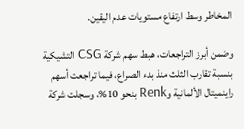المخاطر وسط ارتفاع مستويات عدم اليقين.

وضمن أبرز التراجعات، هبط سهم شركة CSG التشيكية بنسبة تقارب الثلث منذ بدء الصراع، فيما تراجعت أسهم راينميتال الألمانية وRenk بنحو 10%، وسجلت شركة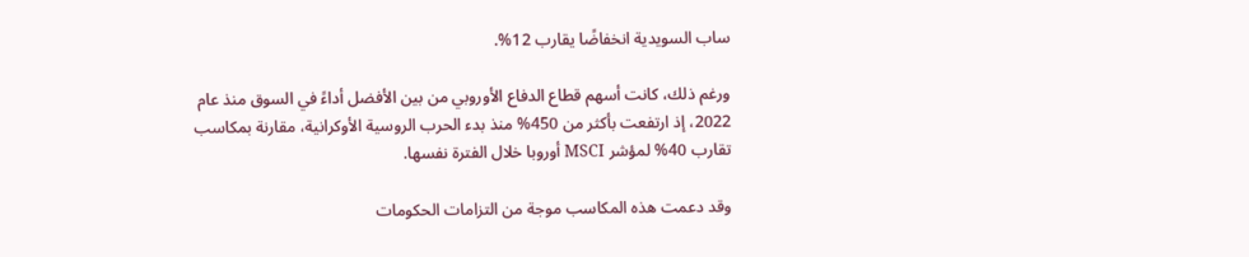ساب السويدية انخفاضًا يقارب 12%.

ورغم ذلك، كانت أسهم قطاع الدفاع الأوروبي من بين الأفضل أداءً في السوق منذ عام 2022، إذ ارتفعت بأكثر من 450% منذ بدء الحرب الروسية الأوكرانية، مقارنة بمكاسب تقارب 40% لمؤشر MSCI أوروبا خلال الفترة نفسها.

وقد دعمت هذه المكاسب موجة من التزامات الحكومات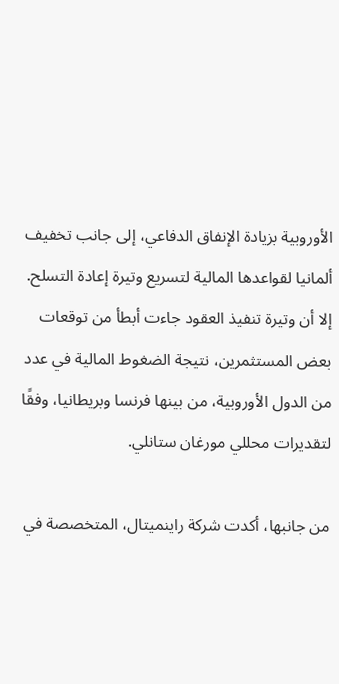الأوروبية بزيادة الإنفاق الدفاعي، إلى جانب تخفيف ألمانيا لقواعدها المالية لتسريع وتيرة إعادة التسلح. إلا أن وتيرة تنفيذ العقود جاءت أبطأ من توقعات بعض المستثمرين، نتيجة الضغوط المالية في عدد من الدول الأوروبية، من بينها فرنسا وبريطانيا، وفقًا لتقديرات محللي مورغان ستانلي.

من جانبها، أكدت شركة راينميتال، المتخصصة في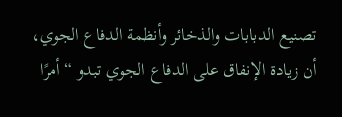تصنيع الدبابات والذخائر وأنظمة الدفاع الجوي، أن زيادة الإنفاق على الدفاع الجوي تبدو “أمرًا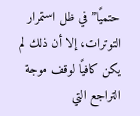حتميًا” في ظل استمرار التوترات، إلا أن ذلك لم يكن كافيًا لوقف موجة التراجع التي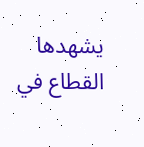يشهدها القطاع في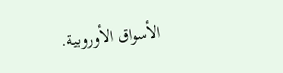الأسواق الأوروبية.